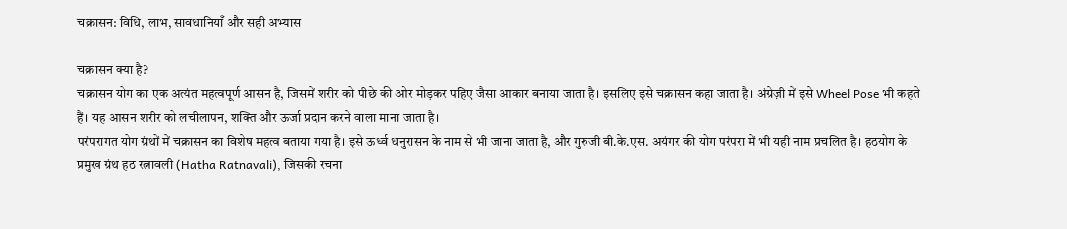चक्रासन: विधि, लाभ, सावधानियाँ और सही अभ्यास

चक्रासन क्या है?
चक्रासन योग का एक अत्यंत महत्वपूर्ण आसन है, जिसमें शरीर को पीछे की ओर मोड़कर पहिए जैसा आकार बनाया जाता है। इसलिए इसे चक्रासन कहा जाता है। अंग्रेज़ी में इसे Wheel Pose भी कहते हैं। यह आसन शरीर को लचीलापन, शक्ति और ऊर्जा प्रदान करने वाला माना जाता है।
परंपरागत योग ग्रंथों में चक्रासन का विशेष महत्व बताया गया है। इसे ऊर्ध्व धनुरासन के नाम से भी जाना जाता है, और गुरुजी बी.के.एस. अयंगर की योग परंपरा में भी यही नाम प्रचलित है। हठयोग के प्रमुख ग्रंथ हठ रत्नावली (Hatha Ratnavali), जिसकी रचना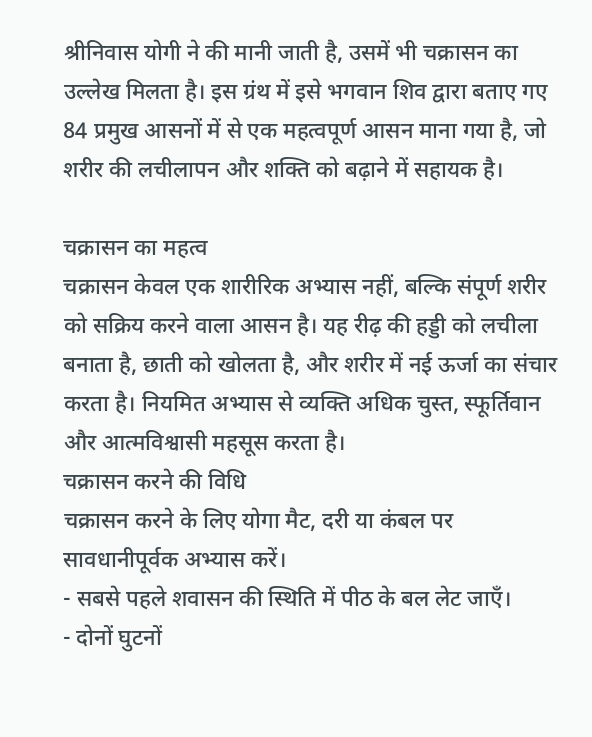श्रीनिवास योगी ने की मानी जाती है, उसमें भी चक्रासन का उल्लेख मिलता है। इस ग्रंथ में इसे भगवान शिव द्वारा बताए गए 84 प्रमुख आसनों में से एक महत्वपूर्ण आसन माना गया है, जो शरीर की लचीलापन और शक्ति को बढ़ाने में सहायक है।

चक्रासन का महत्व
चक्रासन केवल एक शारीरिक अभ्यास नहीं, बल्कि संपूर्ण शरीर को सक्रिय करने वाला आसन है। यह रीढ़ की हड्डी को लचीला बनाता है, छाती को खोलता है, और शरीर में नई ऊर्जा का संचार करता है। नियमित अभ्यास से व्यक्ति अधिक चुस्त, स्फूर्तिवान और आत्मविश्वासी महसूस करता है।
चक्रासन करने की विधि
चक्रासन करने के लिए योगा मैट, दरी या कंबल पर सावधानीपूर्वक अभ्यास करें।
- सबसे पहले शवासन की स्थिति में पीठ के बल लेट जाएँ।
- दोनों घुटनों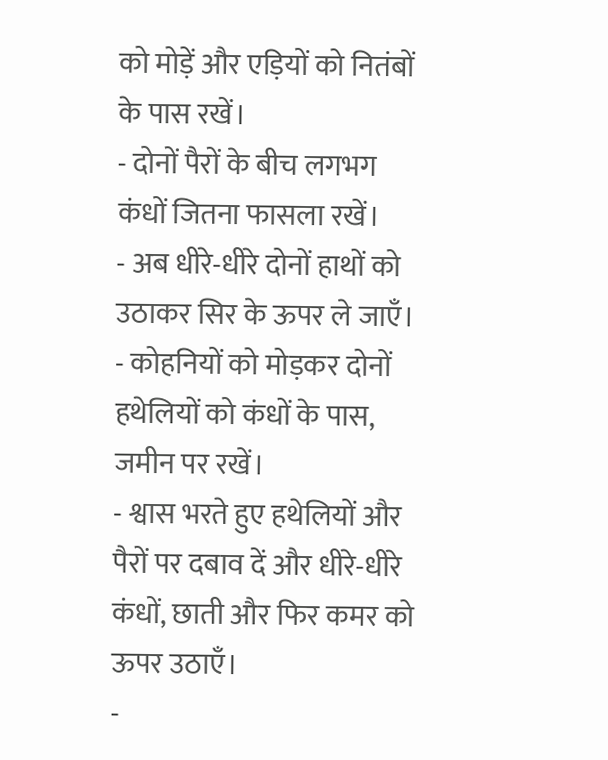को मोड़ें और एड़ियों को नितंबों के पास रखें।
- दोनों पैरों के बीच लगभग कंधों जितना फासला रखें।
- अब धीरे-धीरे दोनों हाथों को उठाकर सिर के ऊपर ले जाएँ।
- कोहनियों को मोड़कर दोनों हथेलियों को कंधों के पास, जमीन पर रखें।
- श्वास भरते हुए हथेलियों और पैरों पर दबाव दें और धीरे-धीरे कंधों, छाती और फिर कमर को ऊपर उठाएँ।
-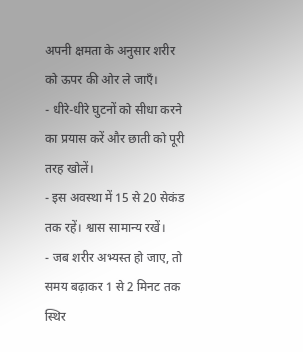अपनी क्षमता के अनुसार शरीर को ऊपर की ओर ले जाएँ।
- धीरे-धीरे घुटनों को सीधा करने का प्रयास करें और छाती को पूरी तरह खोलें।
- इस अवस्था में 15 से 20 सेकंड तक रहें। श्वास सामान्य रखें।
- जब शरीर अभ्यस्त हो जाए, तो समय बढ़ाकर 1 से 2 मिनट तक स्थिर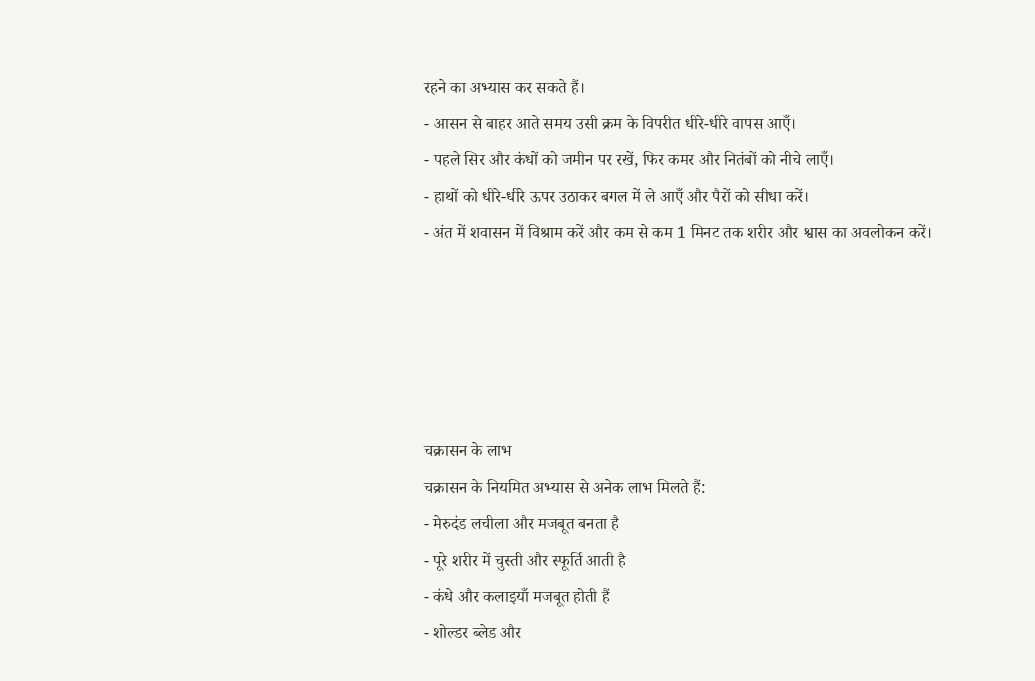रहने का अभ्यास कर सकते हैं।
- आसन से बाहर आते समय उसी क्रम के विपरीत धीरे-धीरे वापस आएँ।
- पहले सिर और कंधों को जमीन पर रखें, फिर कमर और नितंबों को नीचे लाएँ।
- हाथों को धीरे-धीरे ऊपर उठाकर बगल में ले आएँ और पैरों को सीधा करें।
- अंत में शवासन में विश्राम करें और कम से कम 1 मिनट तक शरीर और श्वास का अवलोकन करें।





चक्रासन के लाभ
चक्रासन के नियमित अभ्यास से अनेक लाभ मिलते हैं:
- मेरुदंड लचीला और मजबूत बनता है
- पूरे शरीर में चुस्ती और स्फूर्ति आती है
- कंधे और कलाइयाँ मजबूत होती हैं
- शोल्डर ब्लेड और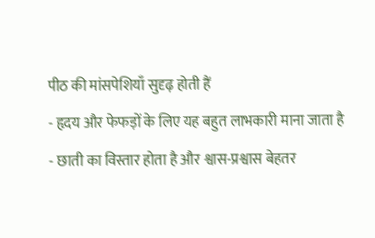पीठ की मांसपेशियाँ सुदृढ़ होती हैं
- हृदय और फेफड़ों के लिए यह बहुत लाभकारी माना जाता है
- छाती का विस्तार होता है और श्वास-प्रश्वास बेहतर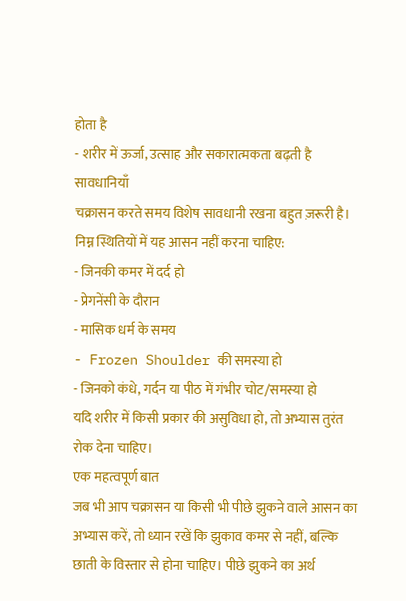होता है
- शरीर में ऊर्जा, उत्साह और सकारात्मकता बढ़ती है
सावधानियाँ
चक्रासन करते समय विशेष सावधानी रखना बहुत ज़रूरी है। निम्न स्थितियों में यह आसन नहीं करना चाहिए:
- जिनकी कमर में दर्द हो
- प्रेगनेंसी के दौरान
- मासिक धर्म के समय
- Frozen Shoulder की समस्या हो
- जिनको कंधे, गर्दन या पीठ में गंभीर चोट/समस्या हो
यदि शरीर में किसी प्रकार की असुविधा हो, तो अभ्यास तुरंत रोक देना चाहिए।
एक महत्वपूर्ण बात
जब भी आप चक्रासन या किसी भी पीछे झुकने वाले आसन का अभ्यास करें, तो ध्यान रखें कि झुकाव कमर से नहीं, बल्कि छाती के विस्तार से होना चाहिए। पीछे झुकने का अर्थ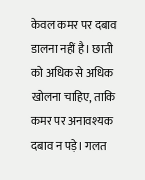केवल कमर पर दबाव डालना नहीं है। छाती को अधिक से अधिक खोलना चाहिए, ताकि कमर पर अनावश्यक दबाव न पड़े। गलत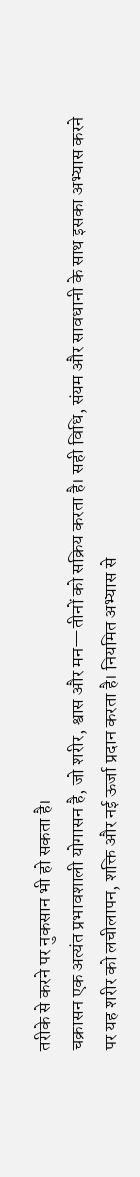तरीके से करने पर नुकसान भी हो सकता है।
चक्रासन एक अत्यंत प्रभावशाली योगासन है, जो शरीर, श्वास और मन—तीनों को सक्रिय करता है। सही विधि, संयम और सावधानी के साथ इसका अभ्यास करने पर यह शरीर को लचीलापन, शक्ति और नई ऊर्जा प्रदान करता है। नियमित अभ्यास से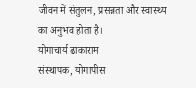जीवन में संतुलन, प्रसन्नता और स्वास्थ्य का अनुभव होता है।
योगाचार्य ढाकाराम
संस्थापक, योगापीस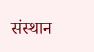संस्थान